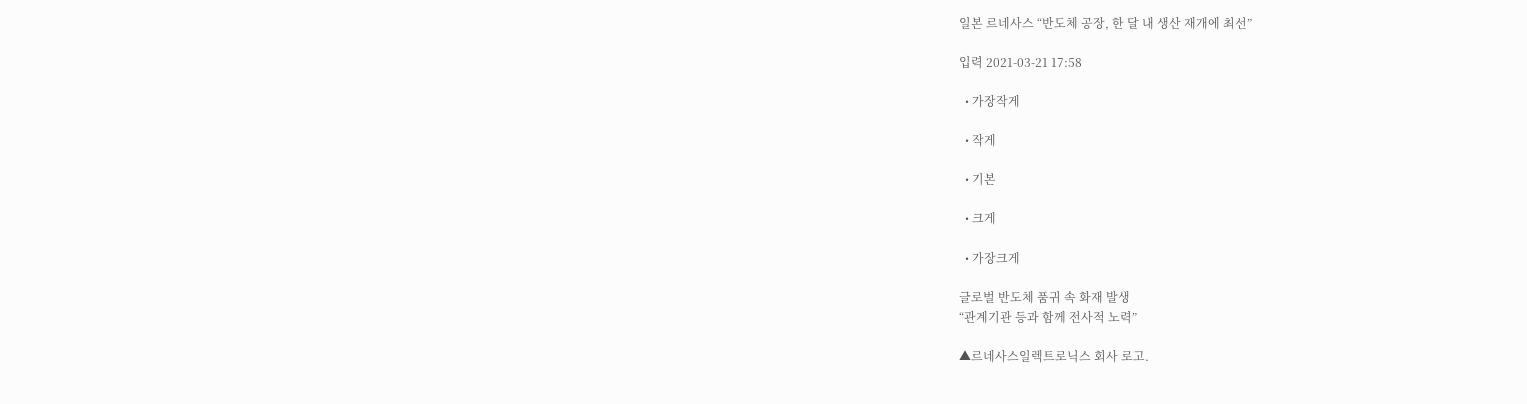일본 르네사스 “반도체 공장, 한 달 내 생산 재개에 최선”

입력 2021-03-21 17:58

  • 가장작게

  • 작게

  • 기본

  • 크게

  • 가장크게

글로벌 반도체 품귀 속 화재 발생
“관계기관 등과 함께 전사적 노력”

▲르네사스일렉트로닉스 회사 로고.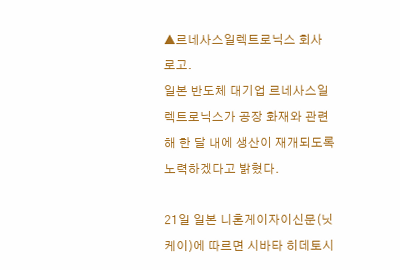▲르네사스일렉트로닉스 회사 로고.
일본 반도체 대기업 르네사스일렉트로닉스가 공장 화재와 관련해 한 달 내에 생산이 재개되도록 노력하겠다고 밝혔다.

21일 일본 니혼게이자이신문(닛케이)에 따르면 시바타 히데토시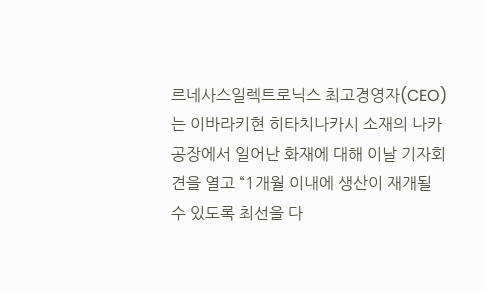르네사스일렉트로닉스 최고경영자(CEO)는 이바라키현 히타치나카시 소재의 나카 공장에서 일어난 화재에 대해 이날 기자회견을 열고 “1개월 이내에 생산이 재개될 수 있도록 최선을 다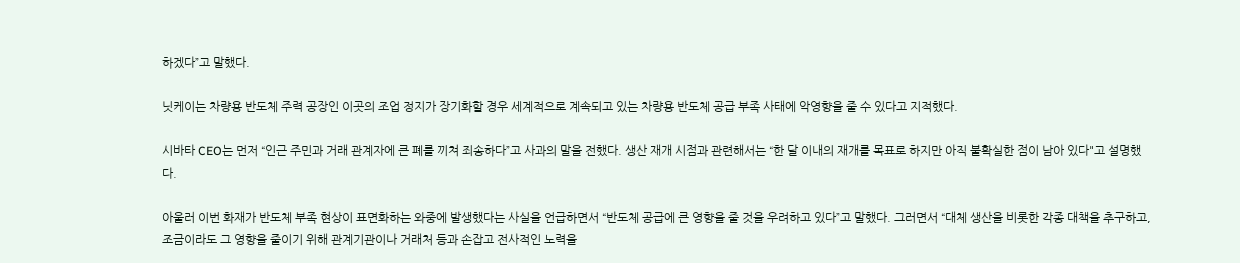하겠다”고 말했다.

닛케이는 차량용 반도체 주력 공장인 이곳의 조업 정지가 장기화할 경우 세계적으로 계속되고 있는 차량용 반도체 공급 부족 사태에 악영향을 줄 수 있다고 지적했다.

시바타 CEO는 먼저 “인근 주민과 거래 관계자에 큰 폐를 끼쳐 죄송하다”고 사과의 말을 전했다. 생산 재개 시점과 관련해서는 “한 달 이내의 재개를 목표로 하지만 아직 불확실한 점이 남아 있다"고 설명했다.

아울러 이번 화재가 반도체 부족 현상이 표면화하는 와중에 발생했다는 사실을 언급하면서 “반도체 공급에 큰 영향을 줄 것을 우려하고 있다”고 말했다. 그러면서 “대체 생산을 비롯한 각종 대책을 추구하고, 조금이라도 그 영향을 줄이기 위해 관계기관이나 거래처 등과 손잡고 전사적인 노력을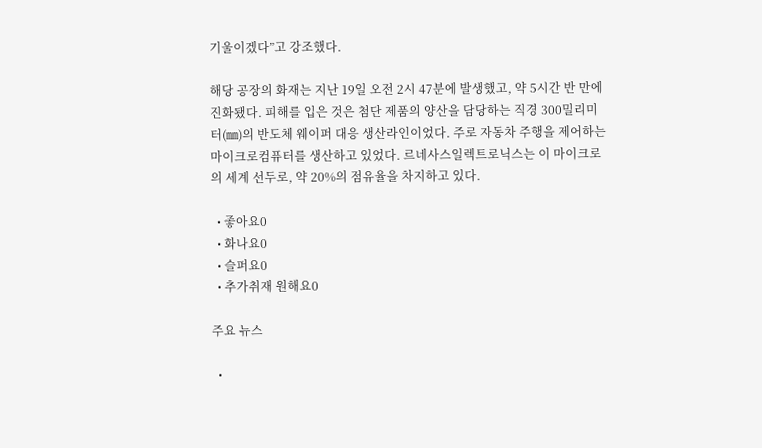기울이겠다”고 강조했다.

해당 공장의 화재는 지난 19일 오전 2시 47분에 발생했고, 약 5시간 반 만에 진화됐다. 피해를 입은 것은 첨단 제품의 양산을 담당하는 직경 300밀리미터(㎜)의 반도체 웨이퍼 대응 생산라인이었다. 주로 자동차 주행을 제어하는 마이크로컴퓨터를 생산하고 있었다. 르네사스일렉트로닉스는 이 마이크로의 세계 선두로, 약 20%의 점유율을 차지하고 있다.

  • 좋아요0
  • 화나요0
  • 슬퍼요0
  • 추가취재 원해요0

주요 뉴스

  •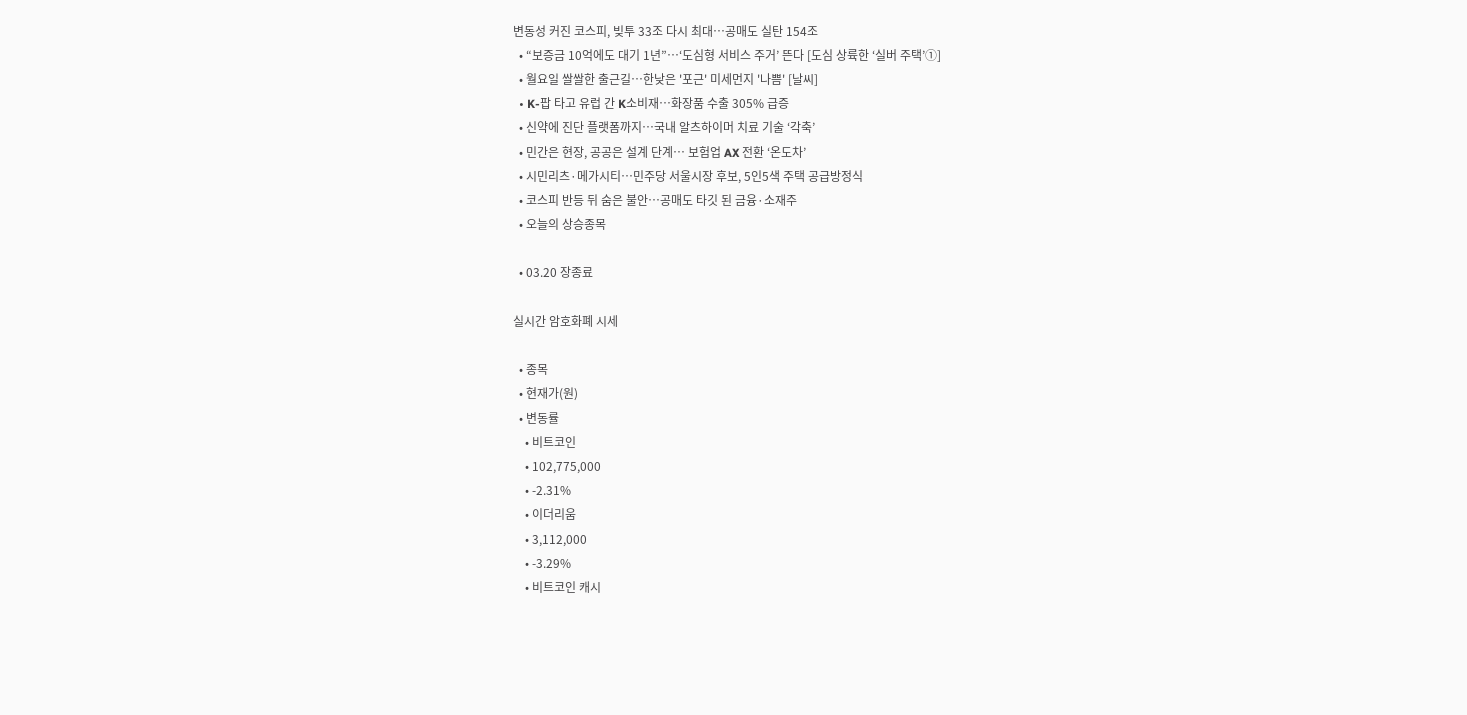변동성 커진 코스피, 빚투 33조 다시 최대…공매도 실탄 154조
  • “보증금 10억에도 대기 1년”…‘도심형 서비스 주거’ 뜬다 [도심 상륙한 ‘실버 주택’①]
  • 월요일 쌀쌀한 출근길…한낮은 '포근' 미세먼지 '나쁨' [날씨]
  • K-팝 타고 유럽 간 K소비재…화장품 수출 305% 급증
  • 신약에 진단 플랫폼까지…국내 알츠하이머 치료 기술 ‘각축’
  • 민간은 현장, 공공은 설계 단계… 보험업 AX 전환 ‘온도차’
  • 시민리츠·메가시티⋯민주당 서울시장 후보, 5인5색 주택 공급방정식
  • 코스피 반등 뒤 숨은 불안…공매도 타깃 된 금융·소재주
  • 오늘의 상승종목

  • 03.20 장종료

실시간 암호화폐 시세

  • 종목
  • 현재가(원)
  • 변동률
    • 비트코인
    • 102,775,000
    • -2.31%
    • 이더리움
    • 3,112,000
    • -3.29%
    • 비트코인 캐시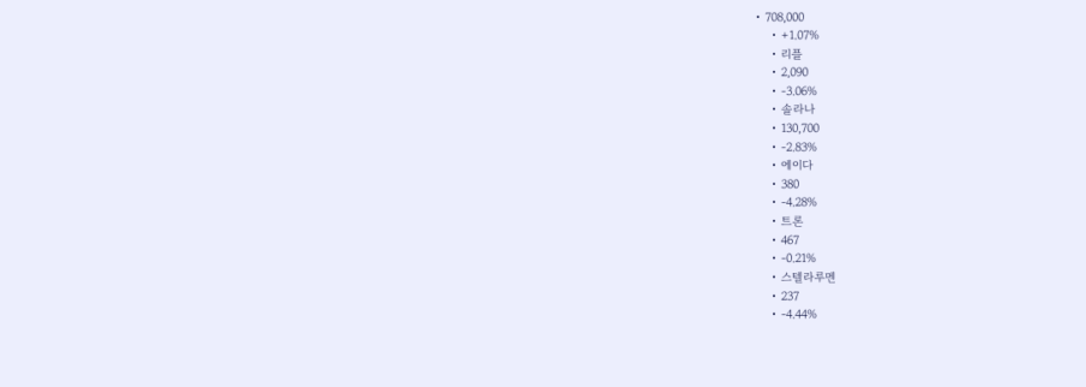• 708,000
    • +1.07%
    • 리플
    • 2,090
    • -3.06%
    • 솔라나
    • 130,700
    • -2.83%
    • 에이다
    • 380
    • -4.28%
    • 트론
    • 467
    • -0.21%
    • 스텔라루멘
    • 237
    • -4.44%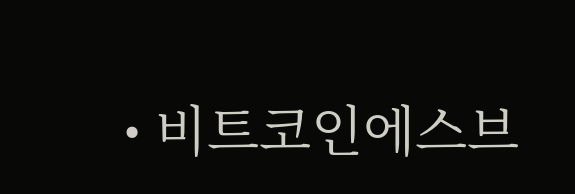• 비트코인에스브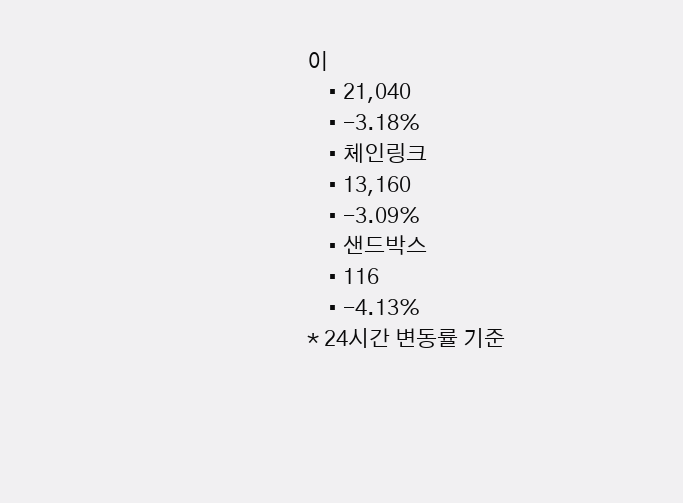이
    • 21,040
    • -3.18%
    • 체인링크
    • 13,160
    • -3.09%
    • 샌드박스
    • 116
    • -4.13%
* 24시간 변동률 기준